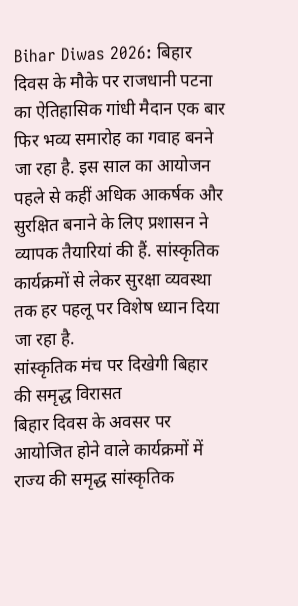Bihar Diwas 2026: बिहार दिवस के मौके पर राजधानी पटना का ऐतिहासिक गांधी मैदान एक बार फिर भव्य समारोह का गवाह बनने जा रहा है. इस साल का आयोजन पहले से कहीं अधिक आकर्षक और सुरक्षित बनाने के लिए प्रशासन ने व्यापक तैयारियां की हैं. सांस्कृतिक कार्यक्रमों से लेकर सुरक्षा व्यवस्था तक हर पहलू पर विशेष ध्यान दिया जा रहा है.
सांस्कृतिक मंच पर दिखेगी बिहार की समृद्ध विरासत
बिहार दिवस के अवसर पर आयोजित होने वाले कार्यक्रमों में राज्य की समृद्ध सांस्कृतिक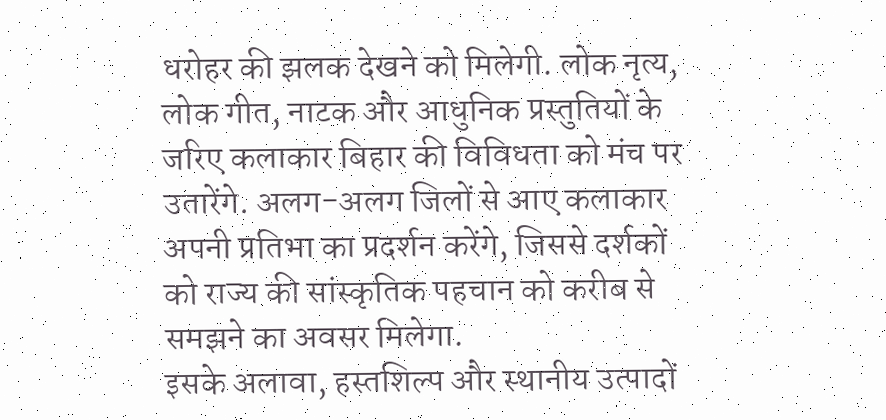धरोहर की झलक देखने को मिलेगी. लोक नृत्य, लोक गीत, नाटक और आधुनिक प्रस्तुतियों के जरिए कलाकार बिहार की विविधता को मंच पर उतारेंगे. अलग-अलग जिलों से आए कलाकार अपनी प्रतिभा का प्रदर्शन करेंगे, जिससे दर्शकों को राज्य की सांस्कृतिक पहचान को करीब से समझने का अवसर मिलेगा.
इसके अलावा, हस्तशिल्प और स्थानीय उत्पादों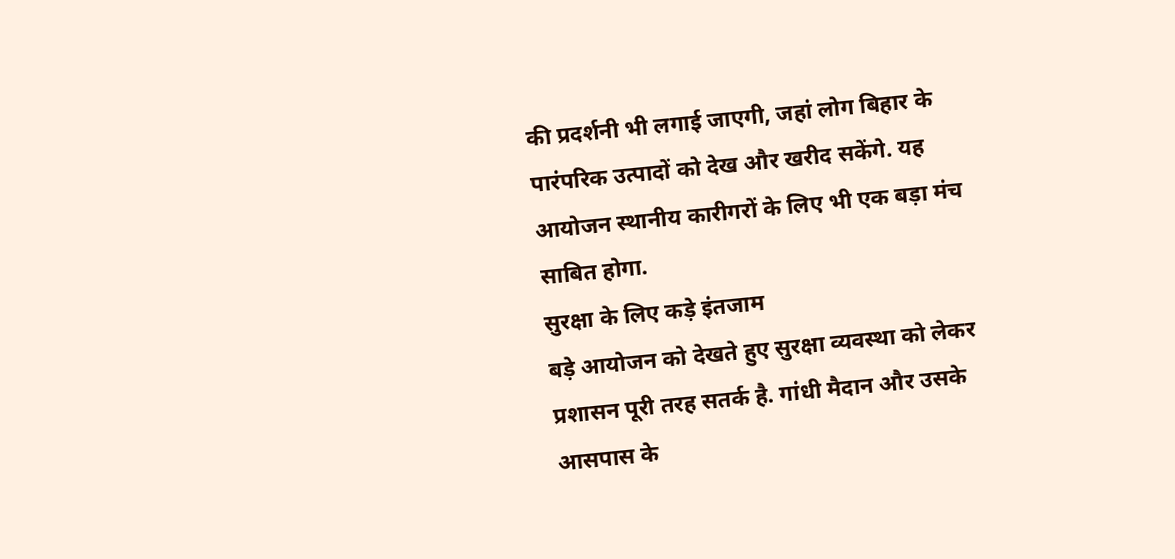की प्रदर्शनी भी लगाई जाएगी, जहां लोग बिहार के पारंपरिक उत्पादों को देख और खरीद सकेंगे. यह आयोजन स्थानीय कारीगरों के लिए भी एक बड़ा मंच साबित होगा.
सुरक्षा के लिए कड़े इंतजाम
बड़े आयोजन को देखते हुए सुरक्षा व्यवस्था को लेकर प्रशासन पूरी तरह सतर्क है. गांधी मैदान और उसके आसपास के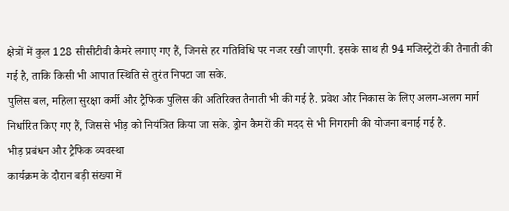क्षेत्रों में कुल 128 सीसीटीवी कैमरे लगाए गए हैं, जिनसे हर गतिविधि पर नजर रखी जाएगी. इसके साथ ही 94 मजिस्ट्रेटों की तैनाती की गई है, ताकि किसी भी आपात स्थिति से तुरंत निपटा जा सके.
पुलिस बल, महिला सुरक्षा कर्मी और ट्रैफिक पुलिस की अतिरिक्त तैनाती भी की गई है. प्रवेश और निकास के लिए अलग-अलग मार्ग निर्धारित किए गए हैं, जिससे भीड़ को नियंत्रित किया जा सके. ड्रोन कैमरों की मदद से भी निगरानी की योजना बनाई गई है.
भीड़ प्रबंधन और ट्रैफिक व्यवस्था
कार्यक्रम के दौरान बड़ी संख्या में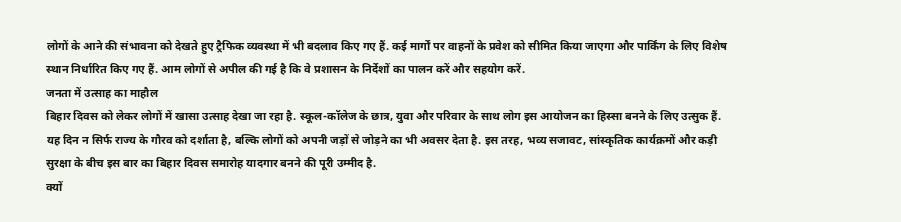लोगों के आने की संभावना को देखते हुए ट्रैफिक व्यवस्था में भी बदलाव किए गए हैं. कई मार्गों पर वाहनों के प्रवेश को सीमित किया जाएगा और पार्किंग के लिए विशेष स्थान निर्धारित किए गए हैं. आम लोगों से अपील की गई है कि वे प्रशासन के निर्देशों का पालन करें और सहयोग करें.
जनता में उत्साह का माहौल
बिहार दिवस को लेकर लोगों में खासा उत्साह देखा जा रहा है. स्कूल-कॉलेज के छात्र, युवा और परिवार के साथ लोग इस आयोजन का हिस्सा बनने के लिए उत्सुक हैं. यह दिन न सिर्फ राज्य के गौरव को दर्शाता है, बल्कि लोगों को अपनी जड़ों से जोड़ने का भी अवसर देता है. इस तरह, भव्य सजावट, सांस्कृतिक कार्यक्रमों और कड़ी सुरक्षा के बीच इस बार का बिहार दिवस समारोह यादगार बनने की पूरी उम्मीद है.
क्यों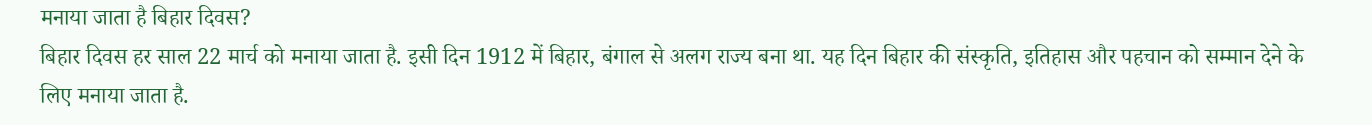मनाया जाता है बिहार दिवस?
बिहार दिवस हर साल 22 मार्च को मनाया जाता है. इसी दिन 1912 में बिहार, बंगाल से अलग राज्य बना था. यह दिन बिहार की संस्कृति, इतिहास और पहचान को सम्मान देने के लिए मनाया जाता है.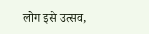लोग इसे उत्सव,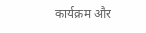कार्यक्रम और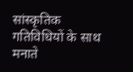सांस्कृतिक गतिविधियों के साथ मनाते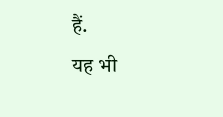हैं.
यह भी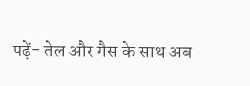पढ़ें- तेल और गैस के साथ अब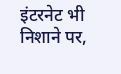इंटरनेट भी निशाने पर,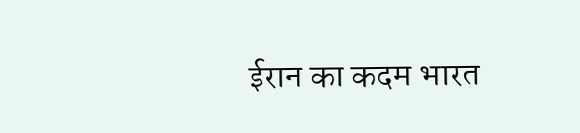ईरान का कदम भारत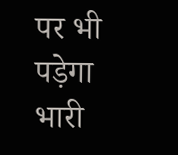पर भी पड़ेगा भारी